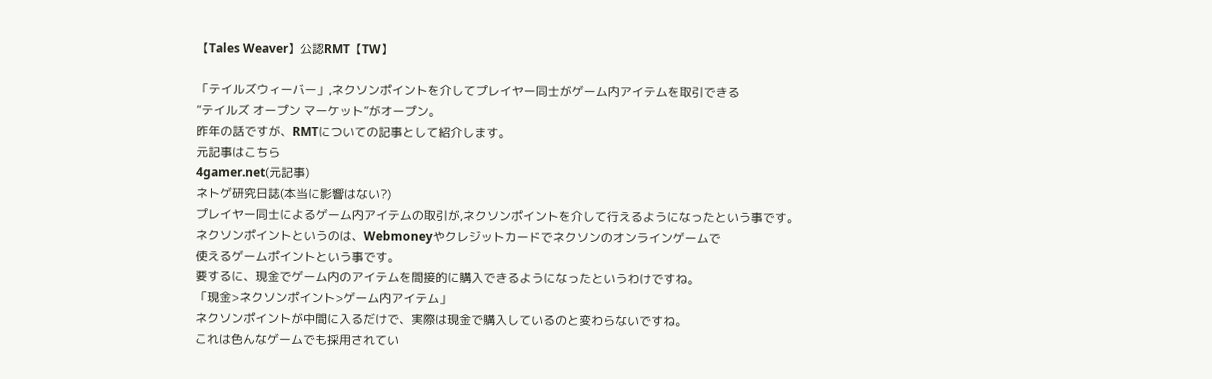【Tales Weaver】公認RMT【TW】

「テイルズウィーバー」,ネクソンポイントを介してプレイヤー同士がゲーム内アイテムを取引できる
“テイルズ オープン マーケット”がオープン。
昨年の話ですが、RMTについての記事として紹介します。
元記事はこちら
4gamer.net(元記事)
ネトゲ研究日誌(本当に影響はない?)
プレイヤー同士によるゲーム内アイテムの取引が,ネクソンポイントを介して行えるようになったという事です。
ネクソンポイントというのは、Webmoneyやクレジットカードでネクソンのオンラインゲームで
使えるゲームポイントという事です。
要するに、現金でゲーム内のアイテムを間接的に購入できるようになったというわけですね。
「現金>ネクソンポイント>ゲーム内アイテム」
ネクソンポイントが中間に入るだけで、実際は現金で購入しているのと変わらないですね。
これは色んなゲームでも採用されてい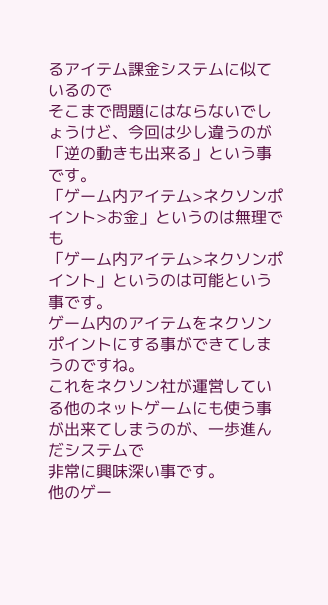るアイテム課金システムに似ているので
そこまで問題にはならないでしょうけど、今回は少し違うのが「逆の動きも出来る」という事です。
「ゲーム内アイテム>ネクソンポイント>お金」というのは無理でも
「ゲーム内アイテム>ネクソンポイント」というのは可能という事です。
ゲーム内のアイテムをネクソンポイントにする事ができてしまうのですね。
これをネクソン社が運営している他のネットゲームにも使う事が出来てしまうのが、一歩進んだシステムで
非常に興味深い事です。
他のゲー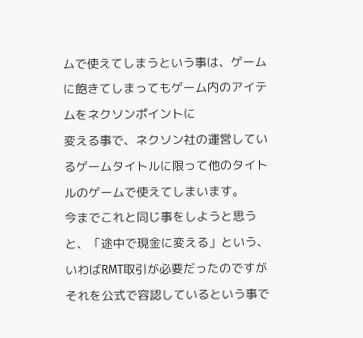ムで使えてしまうという事は、ゲームに飽きてしまってもゲーム内のアイテムをネクソンポイントに
変える事で、ネクソン社の運営しているゲームタイトルに限って他のタイトルのゲームで使えてしまいます。
今までこれと同じ事をしようと思うと、「途中で現金に変える」という、いわばRMT取引が必要だったのですが
それを公式で容認しているという事で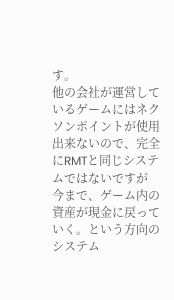す。
他の会社が運営しているゲームにはネクソンポイントが使用出来ないので、完全にRMTと同じシステムではないですが
今まで、ゲーム内の資産が現金に戻っていく。という方向のシステム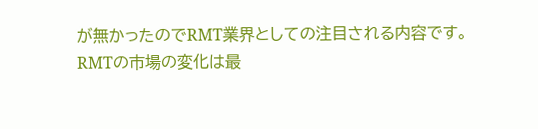が無かったのでRMT業界としての注目される内容です。
RMTの市場の変化は最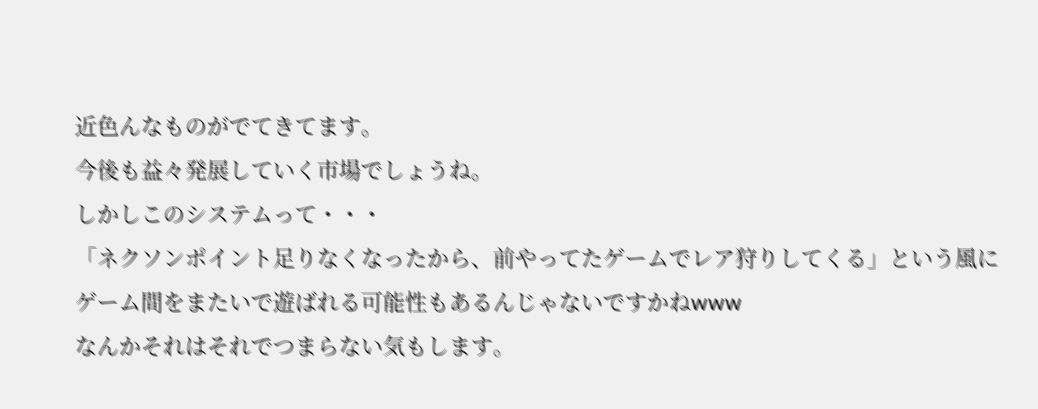近色んなものがでてきてます。
今後も益々発展していく市場でしょうね。
しかしこのシステムって・・・
「ネクソンポイント足りなくなったから、前やってたゲームでレア狩りしてくる」という風に
ゲーム間をまたいで遊ばれる可能性もあるんじゃないですかねwww
なんかそれはそれでつまらない気もします。